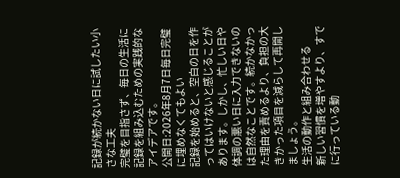記録が続かない日に試したい小さな工夫
完璧を目指さず、毎日の生活に記録を組み込むための実践的なアイデアです。
公開日:2026年8月7日毎日完璧に埋めなくてもよい
記録を始めると、空白の日を作ってはいけないと感じることがあります。しかし、忙しい日や体調の悪い日に入力できないのは自然なことです。続かなかった理由を責めるより、負担の大きかった項目を減らして再開しましょう。
生活の動作と組み合わせる
新しい習慣を増やすより、すでに行っている動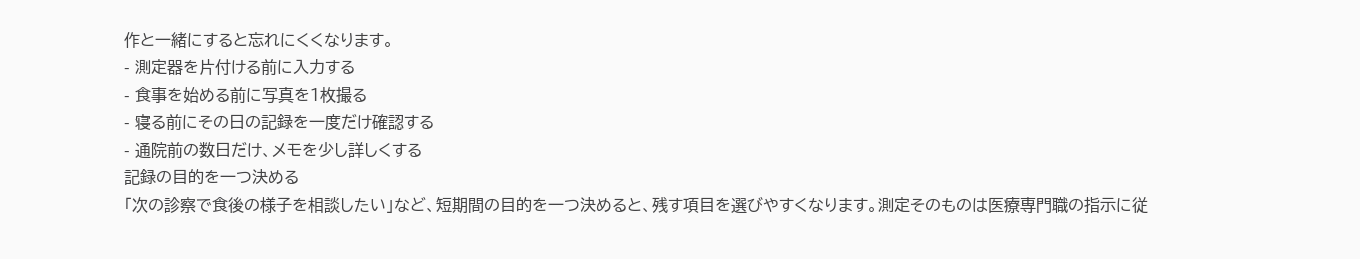作と一緒にすると忘れにくくなります。
- 測定器を片付ける前に入力する
- 食事を始める前に写真を1枚撮る
- 寝る前にその日の記録を一度だけ確認する
- 通院前の数日だけ、メモを少し詳しくする
記録の目的を一つ決める
「次の診察で食後の様子を相談したい」など、短期間の目的を一つ決めると、残す項目を選びやすくなります。測定そのものは医療専門職の指示に従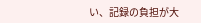い、記録の負担が大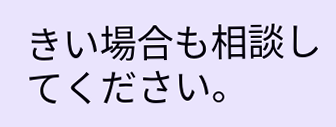きい場合も相談してください。